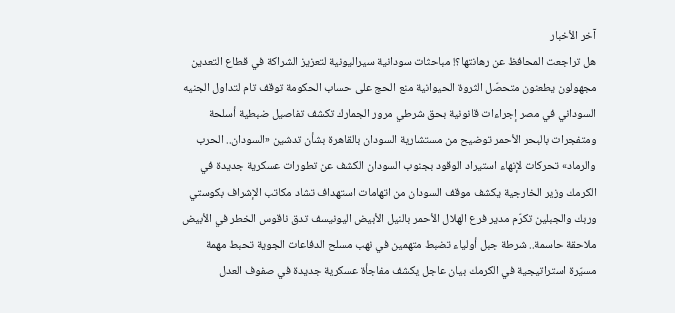آخر الأخبار
هل تراجعت المحافظ عن رهانتها؟! مباحثات سودانية سيراليونية لتعزيز الشراكة في قطاع التعدين مجهولون يطعنون متحصّل الثروة الحيوانية منع الحج على حساب الحكومة توقف تام لتداول الجنيه السوداني في مصر إجراءات قانونية بحق شرطي مرور الجمارك تكشف تفاصيل ضبطية أسلحة ومتفجرات بالبحر الأحمر توضيح من مستشارية السودان بالقاهرة بشأن تدشين «السودان.. الحرب والرماد» تحركات لإنهاء استيراد الوقود بجنوب السودان الكشف عن تطورات عسكرية جديدة في الكرمك وزير الخارجية يكشف موقف السودان من اتهامات استهداف تشاد مكاتب الإشراف بكوستي وربك والجبلين تكرّم مدير فرع الهلال الأحمر بالنيل الأبيض اليونيسف تدق ناقوس الخطر في الأبيض ملاحقة حاسمة.. شرطة جبل أولياء تضبط متهمين في نهب مسلح الدفاعات الجوية تحبط مهمة مسيّرة استراتيجية في الكرمك بيان عاجل يكشف مفاجأة عسكرية جديدة في صفوف العدل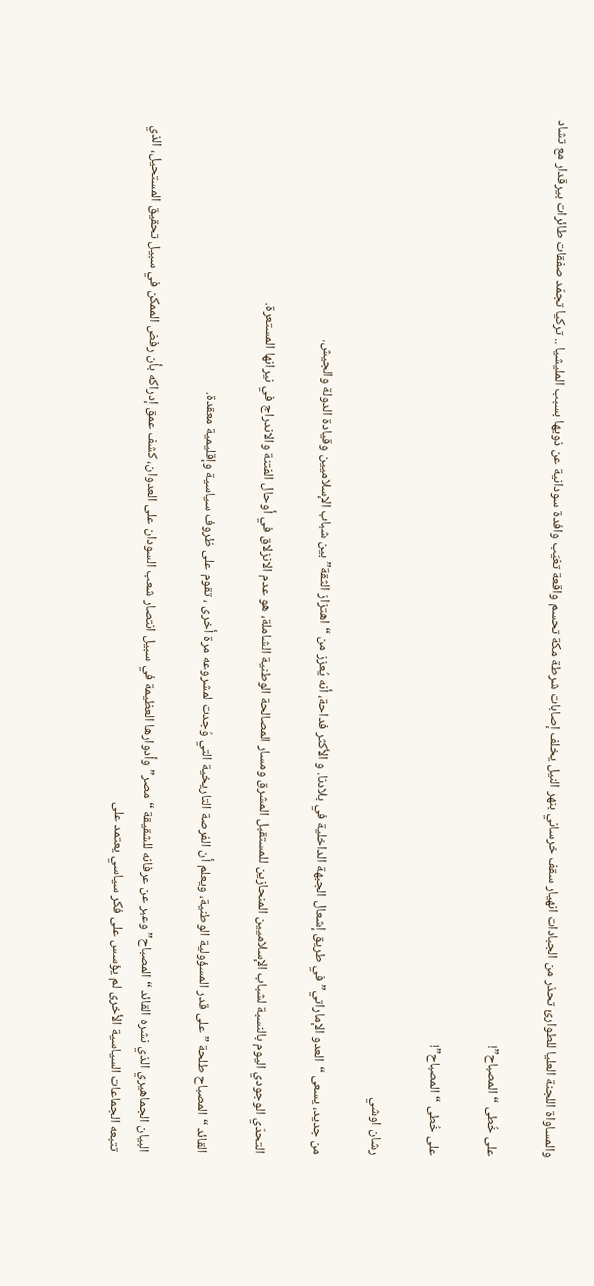والمساواة اللجنة العليا للطوارئ تحذر من الجبادات انهيار سقف خرساني بنهر النيل يخلف إصابات شرطة مكة تحسم واقعة تغيّب وافدة سودانية عن ذويها بسبب المليشيا .. تركيا تجمّد صفقات طائرات بيرقدار مع تشاد

على خُطى “المصباح”!

على خُطى “المصباح”!

رشان اوشي

من جديد، يسعى “العدو الإماراتي” في طريق إشعال الجبهة الداخلية في بلادنا. و الأكثر فداحة، أنه يُعزز من “اهتزاز الثقة” بين شباب الإسلاميين وقيادة الدولة والجيش.

التحدّي الوجودي اليوم بالنسبة لشباب الإسلاميين المنحازين للمستقبل المشرق ومسار المصالحة الوطنية الشاملة، هو عدم الانزلاق في أوحال الفتنة والاندراج في نيرانها المستعرة.

القائد “المصباح طلحة ” على قدر المسؤولية الوطنية، ويعلم أن الفرصة التاريخية التي وُجدت لمشروعه مرة أخرى ، تقوم على ظروف سياسية وإقليمية معقدة.

البيان الجماهيري الذي نشره القائد “المصباح” وعبر عن عرفانه للشقيقة “مصر” وأدوارها العظيمة في سبيل انتصار شعب السودان على العدوان، كشف عمق إدراكه بأن رفض الممكن في سبيل تحقيق المستحيل، الذي تتبعه الجماعات السياسية الأخرى لم يؤسس على فكر سياسي يعتمد على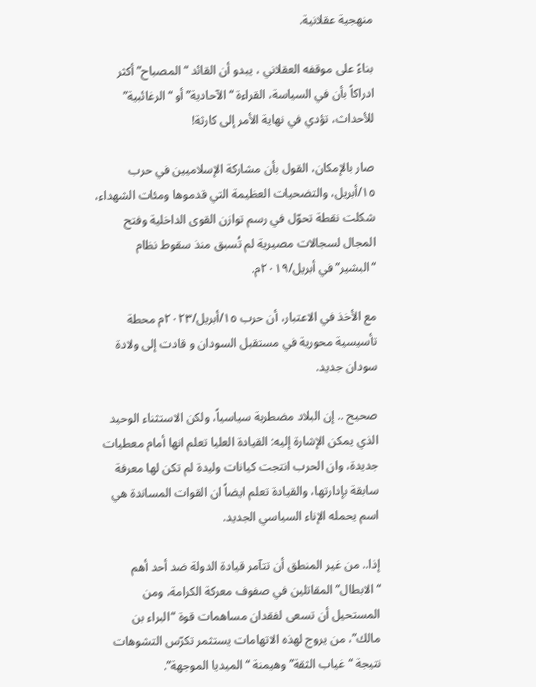منهجية عقلانية.

بناءً على موقفه العقلاني ، يبدو أن القائد “المصباح” أكثر ادراكاً بأن في السياسة، القراءة “الآحادية” أو “الرغائبية” للأحداث، تؤدي في نهاية الأمر إلى كارثة!

صار بالإمكان، القول بأن مشاركة الإسلاميين في حرب ١٥/أبريل، والتضحيات العظيمة التي قدموها ومئات الشهداء، شكلت نقطة تحوّل في رسم توازن القوى الداخلية وفتح المجال لسجالات مصيرية لم تُسبق منذ سقوط نظام “البشير”في أبريل/٢٠١٩م.

مع الأخذ في الاعتبار، أن حرب ١٥/أبريل/٢٠٢٣م محطة تأسيسية محورية في مستقبل السودان و قادت إلى ولادة سودان جديد.

صحيح .. إن البلاد مضطربة سياسياً، ولكن الاستثناء الوحيد الذي يمكن الإشارة إليه: القيادة العليا تعلم انها أمام معطيات جديدة، وان الحرب انتجت كيانات وليدة لم تكن لها معرفة سابقة بإدارتها، والقيادة تعلم ايضاً ان القوات المساندة هي اسم يحمله الإناء السياسي الجديد.

إذا.. من غير المنطق أن تتآمر قيادة الدولة ضد أحد أهم “الابطال” المقاتلين في صفوف معركة الكرامة، ومن المستحيل أن تسعى لفقدان مساهمات قوة “البراء بن مالك”، من يروج لهذه الاتهامات يستثمر تكرّس التشوهات نتيجة “غياب الثقة” وهيمنة “الميديا الموجهة”.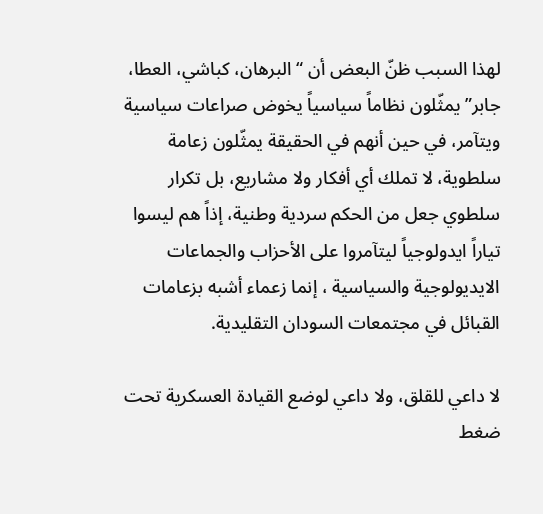لهذا السبب ظنّ البعض أن “البرهان، كباشي، العطا، جابر” يمثّلون نظاماً سياسياً يخوض صراعات سياسية ويتآمر، في حين أنهم في الحقيقة يمثّلون زعامة سلطوية، لا تملك أي أفكار ولا مشاريع، بل تكرار سلطوي جعل من الحكم سردية وطنية، إذاً هم ليسوا تياراً ايدولوجياً ليتآمروا على الأحزاب والجماعات الايديولوجية والسياسية ، إنما زعماء أشبه بزعامات القبائل في مجتمعات السودان التقليدية.

لا داعي للقلق، ولا داعي لوضع القيادة العسكرية تحت ضغط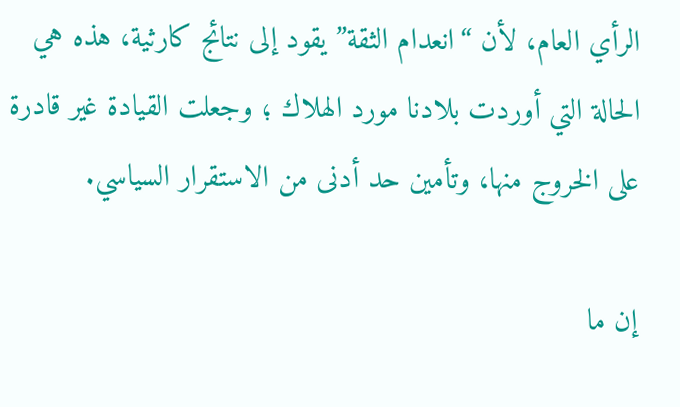الرأي العام، لأن “انعدام الثقة” يقود إلى نتائج كارثية، هذه هي الحالة التي أوردت بلادنا مورد الهلاك ؛ وجعلت القيادة غير قادرة على الخروج منها، وتأمين حد أدنى من الاستقرار السياسي.

إن ما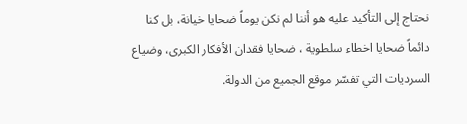نحتاج إلى التأكيد عليه هو أننا لم نكن يوماً ضحايا خيانة، بل كنا دائماً ضحايا اخطاء سلطوية ، ضحايا فقدان الأفكار الكبرى، وضياع السرديات التي تفسّر موقع الجميع من الدولة.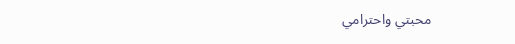محبتي واحترامي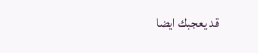قد يعجبك ايضا